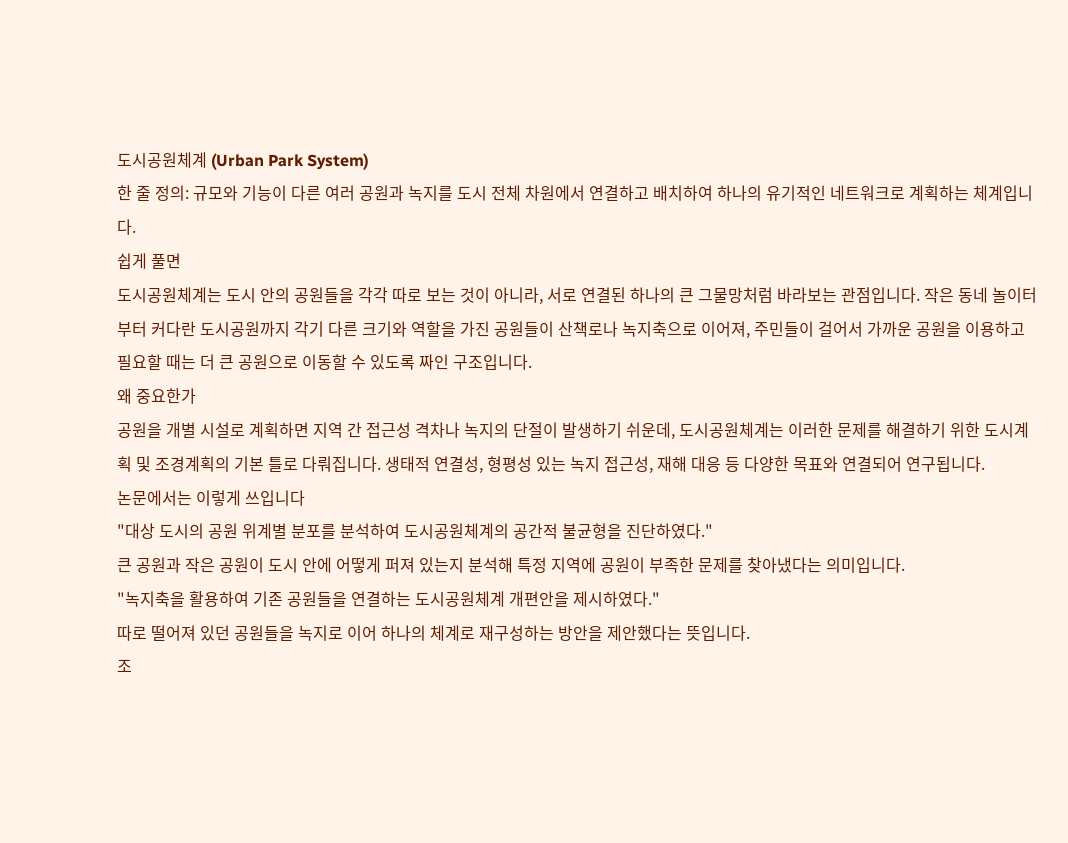도시공원체계 (Urban Park System)
한 줄 정의: 규모와 기능이 다른 여러 공원과 녹지를 도시 전체 차원에서 연결하고 배치하여 하나의 유기적인 네트워크로 계획하는 체계입니다.
쉽게 풀면
도시공원체계는 도시 안의 공원들을 각각 따로 보는 것이 아니라, 서로 연결된 하나의 큰 그물망처럼 바라보는 관점입니다. 작은 동네 놀이터부터 커다란 도시공원까지 각기 다른 크기와 역할을 가진 공원들이 산책로나 녹지축으로 이어져, 주민들이 걸어서 가까운 공원을 이용하고 필요할 때는 더 큰 공원으로 이동할 수 있도록 짜인 구조입니다.
왜 중요한가
공원을 개별 시설로 계획하면 지역 간 접근성 격차나 녹지의 단절이 발생하기 쉬운데, 도시공원체계는 이러한 문제를 해결하기 위한 도시계획 및 조경계획의 기본 틀로 다뤄집니다. 생태적 연결성, 형평성 있는 녹지 접근성, 재해 대응 등 다양한 목표와 연결되어 연구됩니다.
논문에서는 이렇게 쓰입니다
"대상 도시의 공원 위계별 분포를 분석하여 도시공원체계의 공간적 불균형을 진단하였다."
큰 공원과 작은 공원이 도시 안에 어떻게 퍼져 있는지 분석해 특정 지역에 공원이 부족한 문제를 찾아냈다는 의미입니다.
"녹지축을 활용하여 기존 공원들을 연결하는 도시공원체계 개편안을 제시하였다."
따로 떨어져 있던 공원들을 녹지로 이어 하나의 체계로 재구성하는 방안을 제안했다는 뜻입니다.
조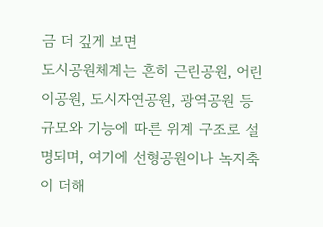금 더 깊게 보면
도시공원체계는 흔히 근린공원, 어린이공원, 도시자연공원, 광역공원 등 규모와 기능에 따른 위계 구조로 설명되며, 여기에 선형공원이나 녹지축이 더해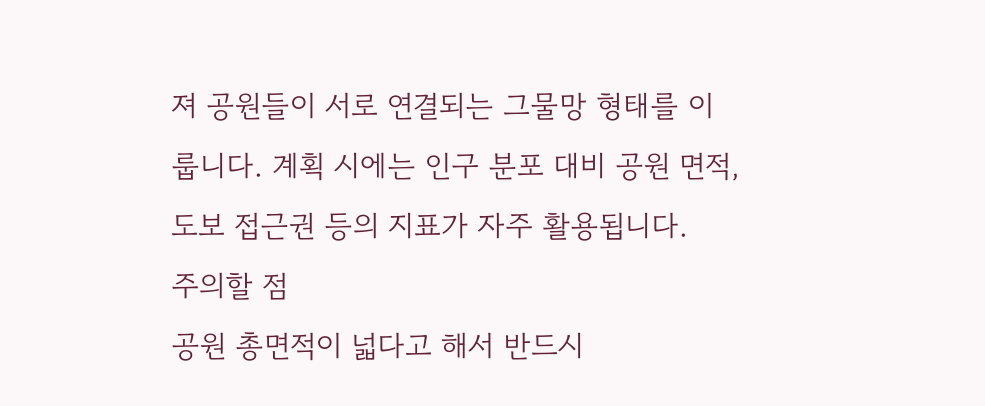져 공원들이 서로 연결되는 그물망 형태를 이룹니다. 계획 시에는 인구 분포 대비 공원 면적, 도보 접근권 등의 지표가 자주 활용됩니다.
주의할 점
공원 총면적이 넓다고 해서 반드시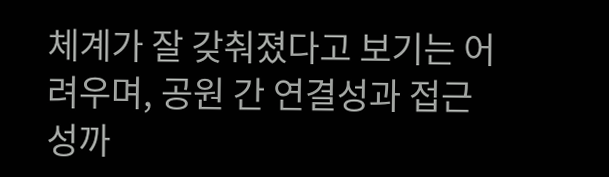체계가 잘 갖춰졌다고 보기는 어려우며, 공원 간 연결성과 접근성까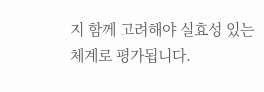지 함께 고려해야 실효성 있는 체계로 평가됩니다.